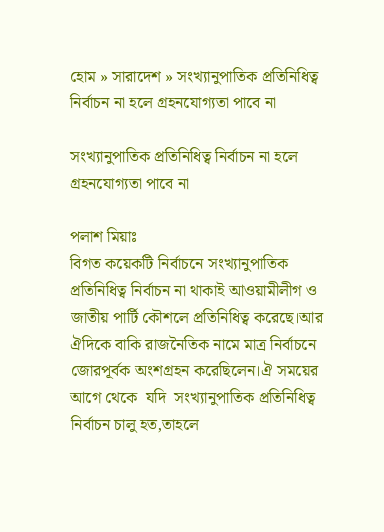হোম » সারাদেশ » সংখ্যানুপাতিক প্রতিনিধিত্ব নির্বাচন না হলে গ্রহনযোগ্যতা পাবে না

সংখ্যানুপাতিক প্রতিনিধিত্ব নির্বাচন না হলে গ্রহনযোগ্যতা পাবে না

পলাশ মিয়াঃ
বিগত কয়েকটি নির্বাচনে সংখ্যানুপাতিক প্রতিনিধিত্ব নির্বাচন না থাকাই আওয়ামীলীগ ও জাতীয় পার্টি কৌশলে প্রতিনিধিত্ব করেছে।আর ঐদিকে বাকি রাজনৈতিক নামে মাত্র নির্বাচনে জোরপূর্বক অংশগ্রহন করেছিলেন।ঐ সময়ের আগে থেকে  যদি  সংখ্যানুপাতিক প্রতিনিধিত্ব নির্বাচন চালু হত,তাহলে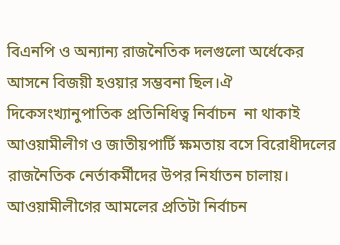বিএনপি ও অন্যান্য রাজনৈতিক দলগুলো অর্ধেকের আসনে বিজয়ী হওয়ার সম্ভবনা ছিল।ঐ দিকেসংখ্যানুপাতিক প্রতিনিধিত্ব নির্বাচন  না থাকাই আওয়ামীলীগ ও জাতীয়পার্টি ক্ষমতায় বসে বিরোধীদলের রাজনৈতিক নের্তাকর্মীদের উপর নির্যাতন চালায়।
আওয়ামীলীগের আমলের প্রতিটা নির্বাচন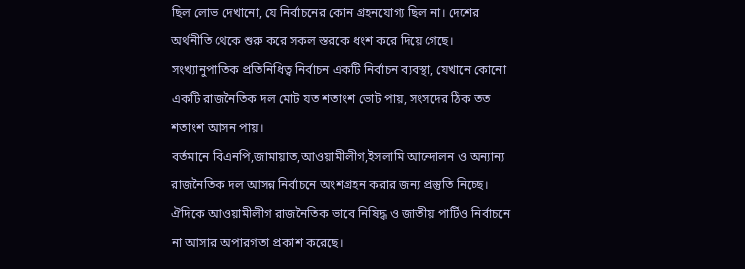ছিল লোভ দেখানো, যে নির্বাচনের কোন গ্রহনযোগ্য ছিল না। দেশের অর্থনীতি থেকে শুরু করে সকল স্তরকে ধংশ করে দিয়ে গেছে।
সংখ্যানুপাতিক প্রতিনিধিত্ব নির্বাচন একটি নির্বাচন ব্যবস্থা, যেখানে কোনো একটি রাজনৈতিক দল মোট যত শতাংশ ভোট পায়, সংসদের ঠিক তত শতাংশ আসন পায়।
বর্তমানে বিএনপি,জামায়াত,আওয়ামীলীগ,ইসলামি আন্দোলন ও অন্যান্য রাজনৈতিক দল আসন্ন নির্বাচনে অংশগ্রহন করার জন্য প্রস্তুতি নিচ্ছে। ঐদিকে আওয়ামীলীগ রাজনৈতিক ভাবে নিষিদ্ধ ও জাতীয় পার্টিও নির্বাচনে না আসার অপারগতা প্রকাশ করেছে।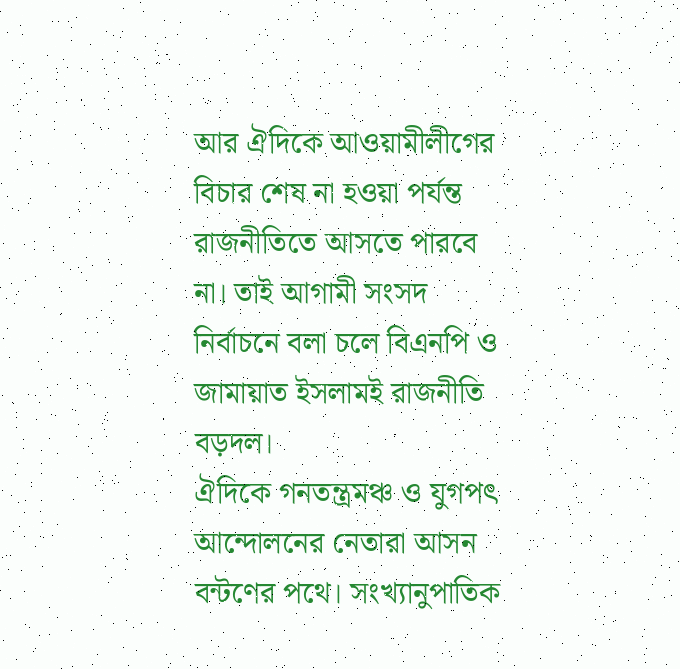আর ঐদিকে আওয়ামীলীগের বিচার শেষ না হওয়া পর্যন্ত রাজনীতিতে আসতে পারবে না। তাই আগামী সংসদ নির্বাচনে বলা চলে বিএনপি ও জামায়াত ইসলামই রাজনীতি বড়দল।
ঐদিকে গনতন্ত্রমঞ্চ ও যুগপৎ আন্দোলনের নেতারা আসন বন্টণের পথে। সংখ্যানুপাতিক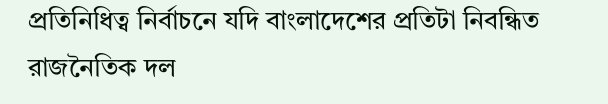প্রতিনিধিত্ব নির্বাচনে যদি বাংলাদেশের প্রতিটা নিবন্ধিত রাজনৈতিক দল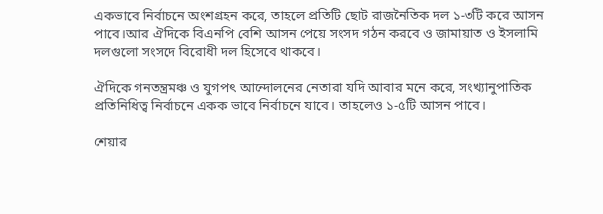একভাবে নির্বাচনে অংশগ্রহন করে, তাহলে প্রতিটি ছোট রাজনৈতিক দল ১-৩টি করে আসন পাবে।আর ঐদিকে বিএনপি বেশি আসন পেয়ে সংসদ গঠন করবে ও জামায়াত ও ইসলামি দলগুলো সংসদে বিরোধী দল হিসেবে থাকবে।

ঐদিকে গনতন্ত্রমঞ্চ ও যুগপৎ আন্দোলনের নেতারা যদি আবার মনে করে, সংখ্যানুপাতিক প্রতিনিধিত্ব নির্বাচনে একক ভাবে নির্বাচনে যাবে। তাহলেও ১-৫টি আসন পাবে।

শেয়ার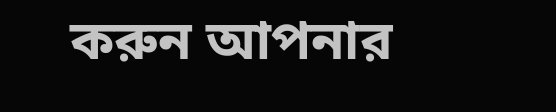করুন আপনার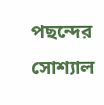পছন্দের সোশ্যাল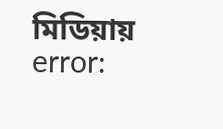মিডিয়ায়
error: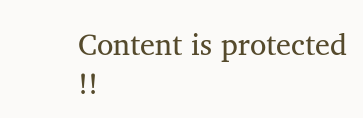Content is protected !!